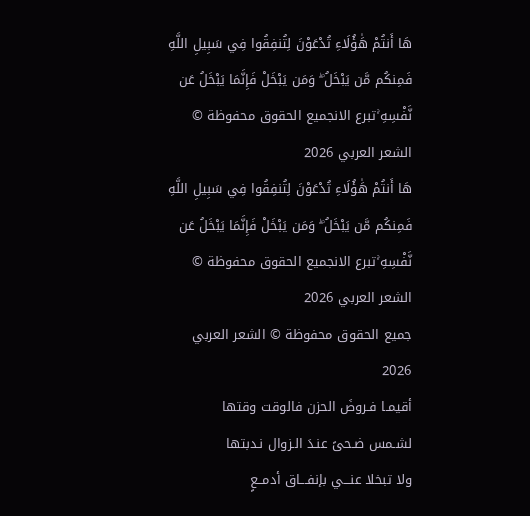هَا أَنتُمْ هَٰؤُلَاءِ تُدْعَوْنَ لِتُنفِقُوا فِي سَبِيلِ اللَّهِ فَمِنكُم مَّن يَبْخَلُ ۖ وَمَن يَبْخَلْ فَإِنَّمَا يَبْخَلُ عَن نَّفْسِهِ ۚتبرع الانجميع الحقوق محفوظة © الشعر العربي 2026
هَا أَنتُمْ هَٰؤُلَاءِ تُدْعَوْنَ لِتُنفِقُوا فِي سَبِيلِ اللَّهِ فَمِنكُم مَّن يَبْخَلُ ۖ وَمَن يَبْخَلْ فَإِنَّمَا يَبْخَلُ عَن نَّفْسِهِ ۚتبرع الانجميع الحقوق محفوظة © الشعر العربي 2026
جميع الحقوق محفوظة © الشعر العربي 2026
أقيمـا فـروضَ الحزن فالوقت وقتها
لشـمس ضـحىً عنـدَ الـزوال نـدبتها
ولا تبخلا عنـــي بإنفـــاق أدمــعٍ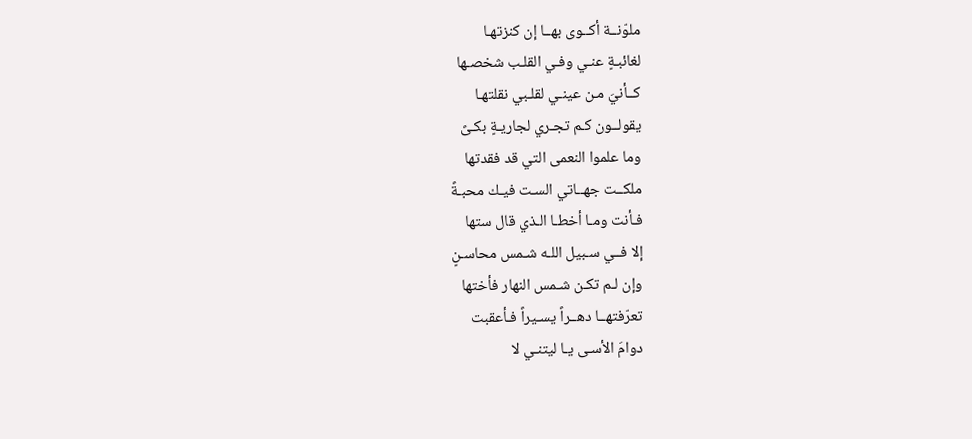ملوّنــة أكــوى بهــا إن كنزتهـا
لغائبـةٍ عنـي وفـي القلـب شخصـها
كــأنيَ مـن عينـي لقلـبي نقلتهـا
يقولــون كـم تجـري لجاريـةٍ بكـىً
وما علموا النعمى التي قد فقدتها
ملكــت جهــاتي السـت فيـك محبـةً
فـأنت ومـا أخطـا الـذي قال ستها
إلا فــي سـبيل اللـه شـمس محاسـنٍ
وإن لـم تكـن شـمس النهار فأختها
تعرّفتهــا دهــراً يسـيراً فـأعقبت
دوامَ الأسـى يـا ليتنـي لا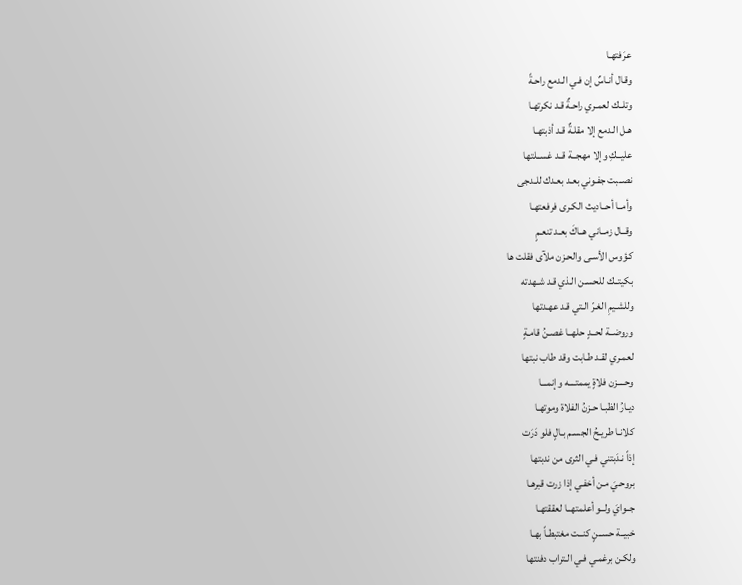عرَفتهـا
وقـال أنـاسٌ إن فـي الـدمع راحـةً
وتلــك لعمـري راحـةٌ قـد نكرتهـا
هـل الـدمع إلا مقلـةٌ قـد أذبتهـا
عليــكِ وإلا مهجــة قــد غســلتها
نصــبت جفـوني بعـد بعـدك للـدجى
وأمــا أحــاديث الكـرى فرفعتهـا
وقــال زمــاني هــاكَ بعـد تنعـمٍ
كـؤوس الأسـى والحـزن ملآى فقلت ها
بكيتــك للحسـن الـذي قـد شـهدته
وللشـيمِ الغـرّ الـتي قـد عهـدتها
وروضــة لحــدٍ حلهــا غصـنُ قامـةٍ
لعمـري لقـد طـابت وقد طاب نبتها
وحــــزن فلاةٍ يممتــــه وإنمـــا
ديـارُ الظبـا حـزنُ الفلاة وموتهـا
كلانـا طريـحُ الجسـم بـالٍ فلو دَرَت
إذاً نـدَبتني فـي الثرى من ندبتها
بروحـيَ مـن أخفـي إذا زرت قبرهـا
جــوايَ ولــو أعلمتهــا لعققتهـا
خبيــة حســنٍ كنــت مغتبطـاً بهـا
ولكـن برغمـي فـي الـتراب دفنتها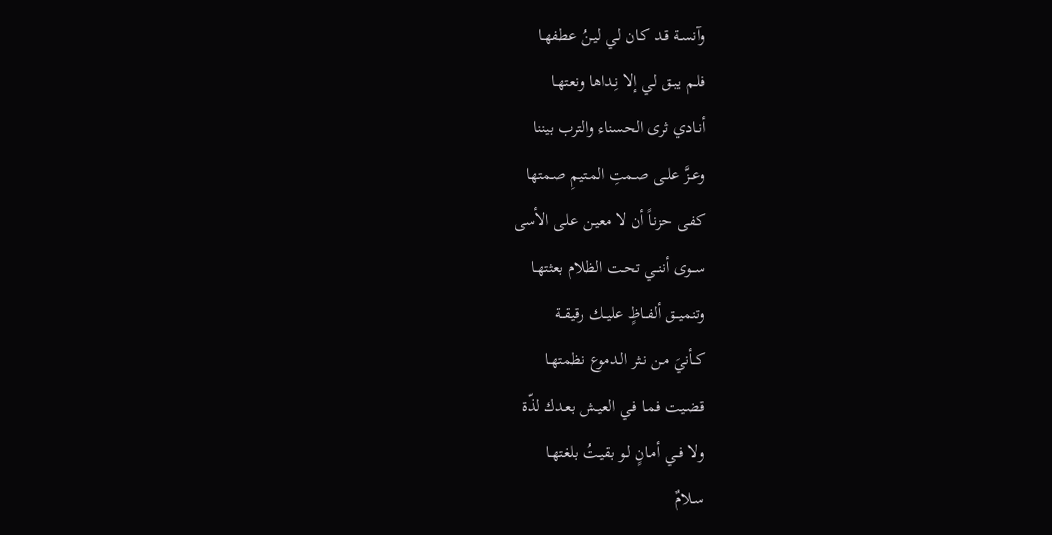وآنسـة قـد كـان لـي ليـنُ عطفهـا
فلـم يبـق لـي إلا نِـداها ونعتهـا
أنـادي ثرى الحسناء والترب بيننا
وعــزَّ علــى صـمتِ المـتيمِ صـمتها
كفـى حزنـاً أن لا معيـن علـى الأسى
ســوى أننــي تحـت الظلام بعثتهـا
وتنميــق ألفــاظٍ عليــك رقيقــة
كــأنيَ مـن نـثر الـدموع نظمتهـا
قضـيت فمـا فـي العيـش بعـدك لذّة
ولا فــي أمـانٍ لـو بقيـتُ بلغتهـا
سـلامٌ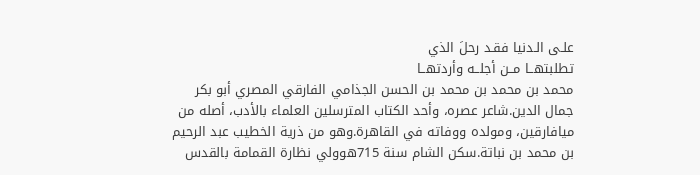علـى الـدنيا فقـد رحلَ الذي
تطلبتهــا مــن أجلــه وأردتهــا
محمد بن محمد بن محمد بن الحسن الجذامي الفارقي المصري أبو بكر جمال الدين.شاعر عصره، وأحد الكتاب المترسلين العلماء بالأدب، أصله من ميافارقين، ومولده ووفاته في القاهرة.وهو من ذرية الخطيب عبد الرحيم بن محمد بن نباتة.سكن الشام سنة 715هوولي نظارة القمامة بالقدس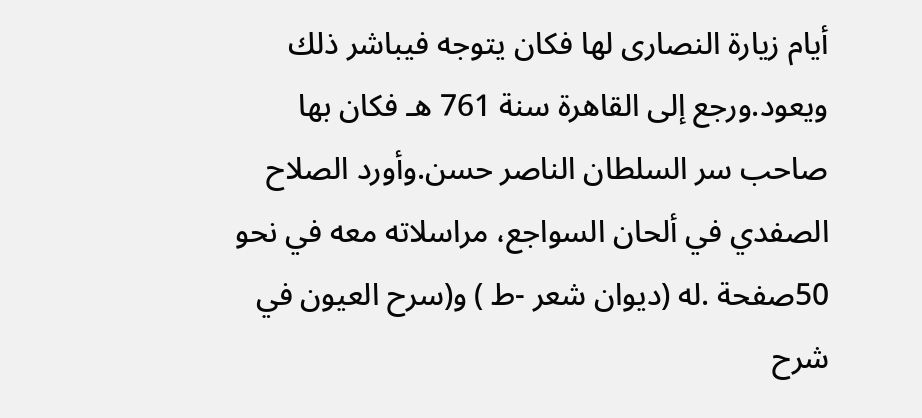أيام زيارة النصارى لها فكان يتوجه فيباشر ذلك ويعود.ورجع إلى القاهرة سنة 761 هـ فكان بها صاحب سر السلطان الناصر حسن.وأورد الصلاح الصفدي في ألحان السواجع، مراسلاته معه في نحو 50صفحة .له (ديوان شعر -ط ) و(سرح العيون في شرح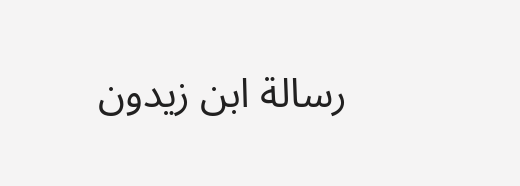رسالة ابن زيدون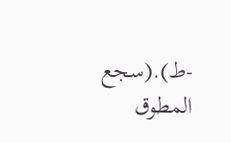-ط).(سجع المطوق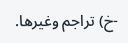-خ) تراجم وغيرها.